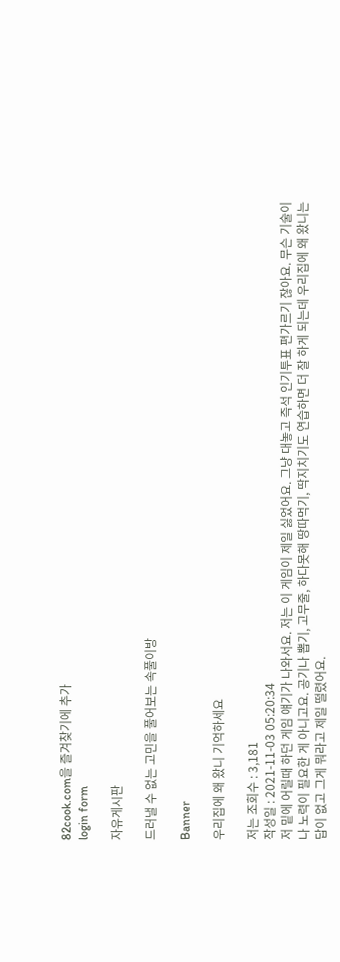82cook.com을 즐겨찾기에 추가
login form

자유게시판

드러낼 수 없는 고민을 풀어보는 속풀이방

Banner

우리집에 왜 왔니 기억하세요

저는 조회수 : 3,181
작성일 : 2021-11-03 05:20:34
저 밑에 어릴때 하던 게임 얘기가 나와서요. 저는 이 게임이 제일 싫었어요. 그냥 대놓고 즉석 인기투표 편가르기 잖아요. 무슨 기술이나 노력이 필요한 게 아니고요. 공기나 뽑기, 고무줄, 하다못해 땅따먹기, 딱지치기도 연습하면 더 잘 하게 되는데 우리집에 왜 왔니는 답이 없고 그게 뭐라고 제일 떨렸어요.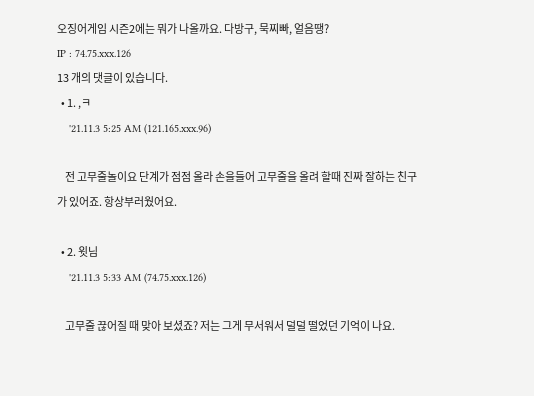오징어게임 시즌2에는 뭐가 나올까요. 다방구, 묵찌빠, 얼음땡?
IP : 74.75.xxx.126
13 개의 댓글이 있습니다.
  • 1. ,ㅋ
    '21.11.3 5:25 AM (121.165.xxx.96)

    전 고무줄놀이요 단계가 점점 올라 손을들어 고무줄을 올려 할때 진짜 잘하는 친구가 있어죠. 항상부러웠어요.

  • 2. 윗님
    '21.11.3 5:33 AM (74.75.xxx.126)

    고무줄 끊어질 때 맞아 보셨죠? 저는 그게 무서워서 덜덜 떨었던 기억이 나요.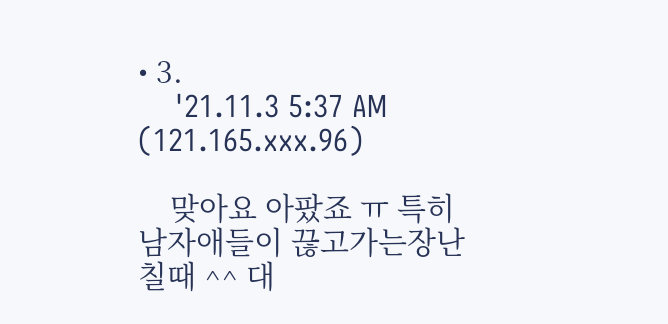• 3.
    '21.11.3 5:37 AM (121.165.xxx.96)

    맞아요 아팠죠 ㅠ 특히 남자애들이 끊고가는장난칠때 ^^ 대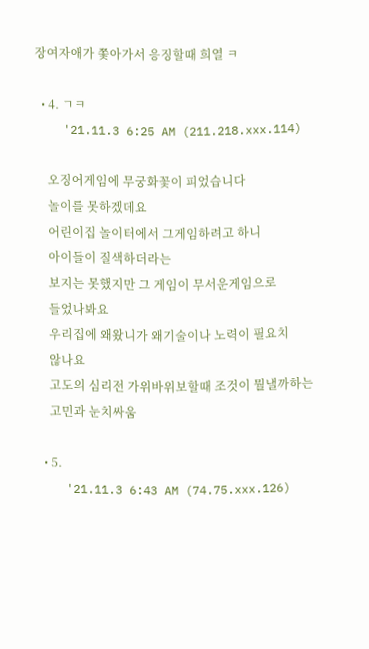장여자애가 쫓아가서 응징할때 희열 ㅋ

  • 4. ㄱㅋ
    '21.11.3 6:25 AM (211.218.xxx.114)

    오징어게임에 무궁화꽃이 피었습니다
    놀이를 못하겠데요
    어린이집 놀이터에서 그게임하려고 하니
    아이들이 질색하더라는
    보지는 못했지만 그 게임이 무서운게임으로
    들었나봐요
    우리집에 왜왔니가 왜기술이나 노력이 필요치
    않나요
    고도의 심리전 가위바위보할때 조것이 뭘낼까하는
    고민과 눈치싸움

  • 5.
    '21.11.3 6:43 AM (74.75.xxx.126)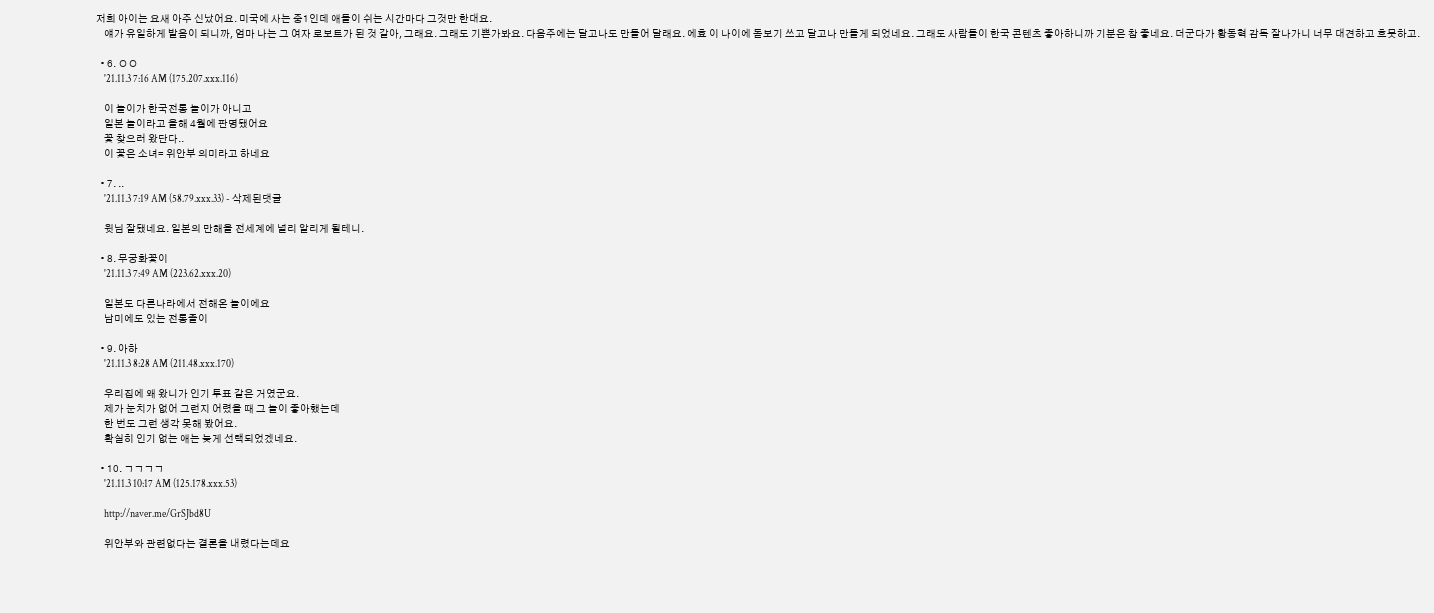저희 아이는 요새 아주 신났어요. 미국에 사는 중1인데 애들이 쉬는 시간마다 그것만 한대요.
    얘가 유일하게 발음이 되니까, 엄마 나는 그 여자 로보트가 된 것 같아, 그래요. 그래도 기쁜가봐요. 다음주에는 달고나도 만들어 달래요. 에효 이 나이에 돋보기 쓰고 달고나 만들게 되었네요. 그래도 사람들이 한국 콘텐츠 좋아하니까 기분은 참 좋네요. 더군다가 황동혁 감독 잘나가니 너무 대견하고 흐뭇하고.

  • 6. ㅇㅇ
    '21.11.3 7:16 AM (175.207.xxx.116)

    이 놀이가 한국전통 놀이가 아니고
    일본 놀이라고 올해 4월에 판명됐어요
    꽃 찾으러 왔단다..
    이 꽃은 소녀= 위안부 의미라고 하네요

  • 7. ..
    '21.11.3 7:19 AM (58.79.xxx.33) - 삭제된댓글

    윗님 잘됐네요. 일본의 만해을 전세계에 널리 알리게 될테니.

  • 8. 무궁화꽃이
    '21.11.3 7:49 AM (223.62.xxx.20)

    일본도 다른나라에서 전해온 놀이에요
    남미에도 있는 전통졸이

  • 9. 아하
    '21.11.3 8:28 AM (211.48.xxx.170)

    우리집에 왜 왔니가 인기 투표 같은 거였군요.
    제가 눈치가 없어 그런지 어렸을 때 그 놀이 좋아했는데
    한 번도 그런 생각 못해 봤어요.
    확실히 인기 없는 애는 늦게 선택되었겠네요.

  • 10. ㄱㄱㄱㄱ
    '21.11.3 10:17 AM (125.178.xxx.53)

    http://naver.me/GrSJbd8U

    위안부와 관련없다는 결론을 내렸다는데요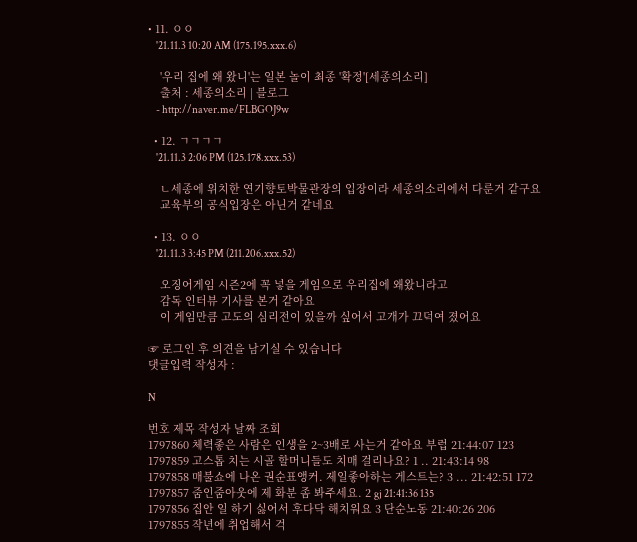• 11. ㅇㅇ
    '21.11.3 10:20 AM (175.195.xxx.6)

    '우리 집에 왜 왔니'는 일본 놀이 최종 '확정'[세종의소리]
    출처 : 세종의소리 | 블로그
    - http://naver.me/FLBGOJ9w

  • 12. ㄱㄱㄱㄱ
    '21.11.3 2:06 PM (125.178.xxx.53)

    ㄴ세종에 위치한 연기향토박물관장의 입장이라 세종의소리에서 다룬거 같구요
    교육부의 공식입장은 아닌거 같네요

  • 13. ㅇㅇ
    '21.11.3 3:45 PM (211.206.xxx.52)

    오징어게임 시즌2에 꼭 넣을 게임으로 우리집에 왜왔니라고
    감독 인터뷰 기사를 본거 같아요
    이 게임만큼 고도의 심리전이 있을까 싶어서 고개가 끄덕여 졌어요

☞ 로그인 후 의견을 남기실 수 있습니다
댓글입력 작성자 :

N

번호 제목 작성자 날짜 조회
1797860 체력좋은 사람은 인생을 2~3배로 사는거 같아요 부럽 21:44:07 123
1797859 고스톱 치는 시골 할머니들도 치매 걸리나요? 1 .. 21:43:14 98
1797858 매불쇼에 나온 권순표앵커. 제일좋아하는 게스트는? 3 ... 21:42:51 172
1797857 줌인줌아웃에 제 화분 좀 봐주세요. 2 gj 21:41:36 135
1797856 집안 일 하기 싫어서 후다닥 해치워요 3 단순노동 21:40:26 206
1797855 작년에 취업해서 걱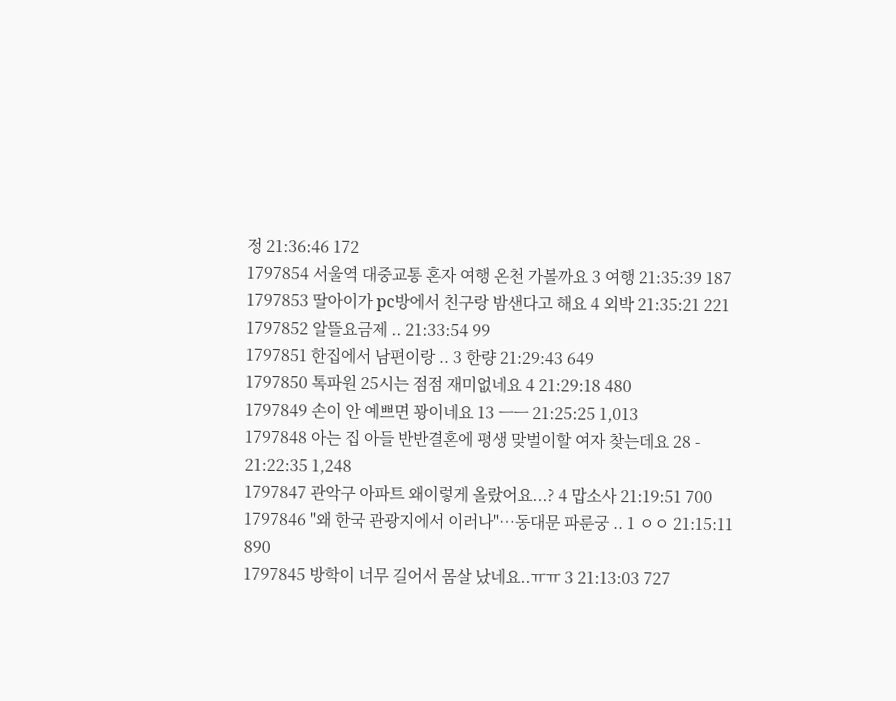정 21:36:46 172
1797854 서울역 대중교통 혼자 여행 온천 가볼까요 3 여행 21:35:39 187
1797853 딸아이가 pc방에서 친구랑 밤샌다고 해요 4 외박 21:35:21 221
1797852 알뜰요금제 .. 21:33:54 99
1797851 한집에서 남편이랑 .. 3 한량 21:29:43 649
1797850 톡파원 25시는 점점 재미없네요 4 21:29:18 480
1797849 손이 안 예쁘면 꽝이네요 13 ㅡㅡ 21:25:25 1,013
1797848 아는 집 아들 반반결혼에 평생 맞벌이할 여자 찾는데요 28 - 21:22:35 1,248
1797847 관악구 아파트 왜이렇게 올랐어요...? 4 맙소사 21:19:51 700
1797846 "왜 한국 관광지에서 이러나"…동대문 파룬궁 .. 1 ㅇㅇ 21:15:11 890
1797845 방학이 너무 길어서 몸살 났네요..ㅠㅠ 3 21:13:03 727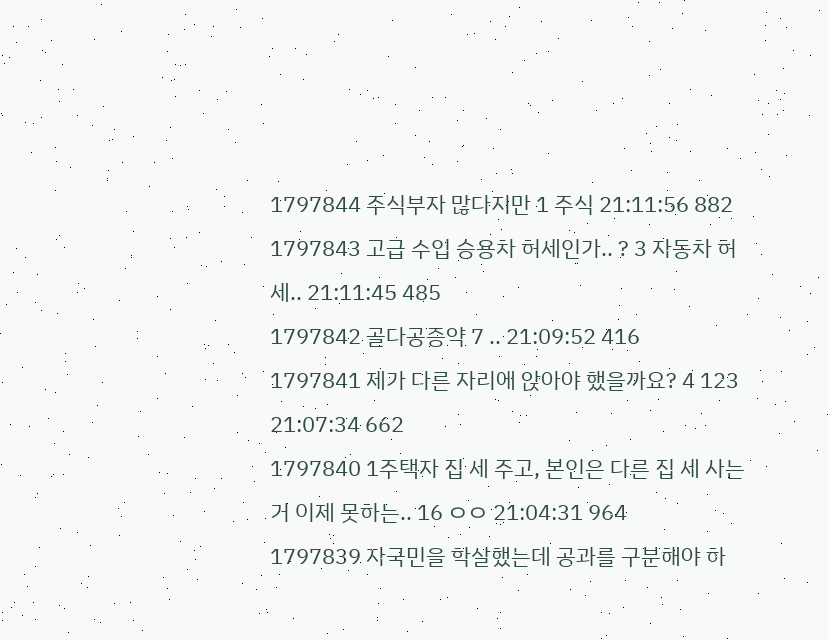1797844 주식부자 많다지만 1 주식 21:11:56 882
1797843 고급 수입 승용차 허세인가.. ? 3 자동차 허세.. 21:11:45 485
1797842 골다공증약 7 .. 21:09:52 416
1797841 제가 다른 자리에 앉아야 했을까요? 4 123 21:07:34 662
1797840 1주택자 집 세 주고, 본인은 다른 집 세 사는 거 이제 못하는.. 16 ㅇㅇ 21:04:31 964
1797839 자국민을 학살했는데 공과를 구분해야 하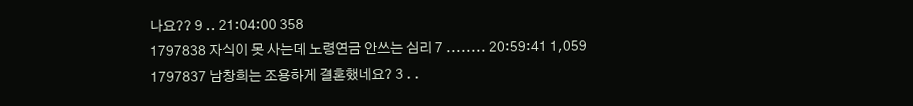나요?? 9 .. 21:04:00 358
1797838 자식이 못 사는데 노령연금 안쓰는 심리 7 ........ 20:59:41 1,059
1797837 남창희는 조용하게 결혼했네요? 3 . .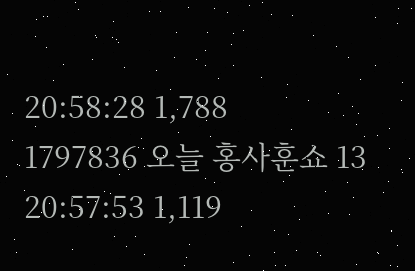20:58:28 1,788
1797836 오늘 홍사훈쇼 13 20:57:53 1,119